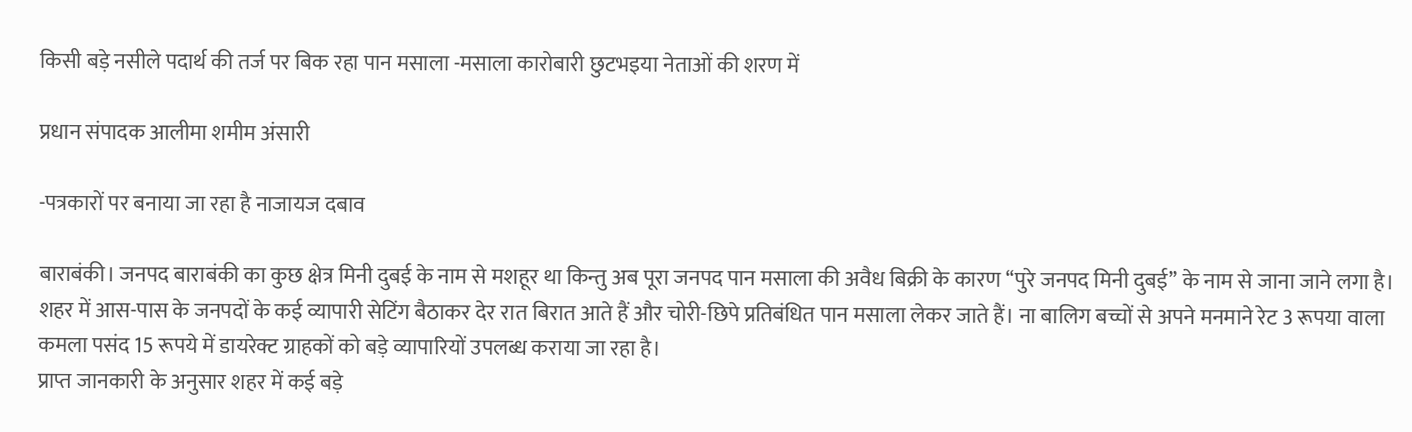किसी बड़े नसीले पदार्थ की तर्ज पर बिक रहा पान मसाला -मसाला कारोबारी छुटभइया नेताओं की शरण में

प्रधान संपादक आलीमा शमीम अंसारी

-पत्रकारों पर बनाया जा रहा है नाजायज दबाव

बाराबंकी। जनपद बाराबंकी का कुछ क्षेत्र मिनी दुबई के नाम से मशहूर था किन्तु अब पूरा जनपद पान मसाला की अवैध बिक्री के कारण ‘‘पुरे जनपद मिनी दुबई’’ के नाम से जाना जाने लगा है। शहर में आस-पास के जनपदों के कई व्यापारी सेटिंग बैठाकर देर रात बिरात आते हैं और चोरी-छिपे प्रतिबंधित पान मसाला लेकर जाते हैं। ना बालिग बच्चों से अपने मनमाने रेट 3 रूपया वाला कमला पसंद 15 रूपये में डायरेक्ट ग्राहकों को बड़े व्यापारियों उपलब्ध कराया जा रहा है।
प्राप्त जानकारी के अनुसार शहर में कई बड़े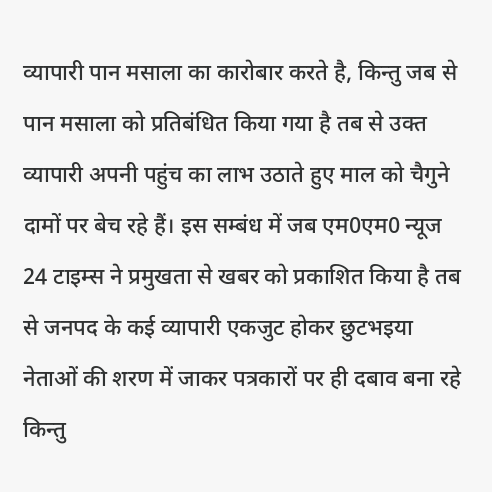व्यापारी पान मसाला का कारोबार करते है, किन्तु जब से पान मसाला को प्रतिबंधित किया गया है तब से उक्त व्यापारी अपनी पहुंच का लाभ उठाते हुए माल को चैगुने दामों पर बेच रहे हैं। इस सम्बंध में जब एम0एम0 न्यूज 24 टाइम्स ने प्रमुखता से खबर को प्रकाशित किया है तब से जनपद के कई व्यापारी एकजुट होकर छुटभइया नेताओं की शरण में जाकर पत्रकारों पर ही दबाव बना रहे किन्तु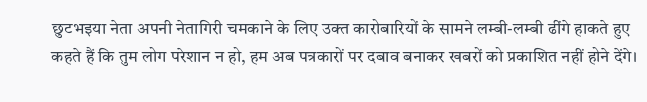छुटभइया नेता अपनी नेतागिरी चमकाने के लिए उक्त कारोबारियों के सामने लम्बी-लम्बी ढींगे हाकते हुए कहते हैं कि तुम लोग परेशान न हो, हम अब पत्रकारों पर दबाव बनाकर खबरों को प्रकाशित नहीं होने देंगे।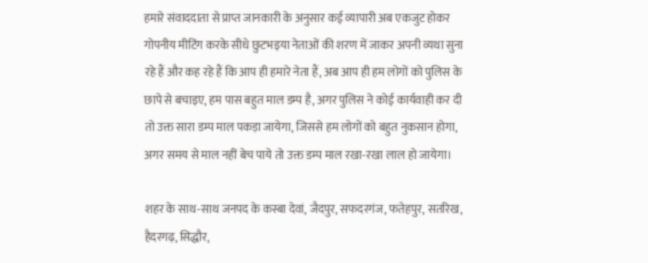हमारे संवाददाता से प्राप्त जानकारी के अनुसार कई व्यापारी अब एकजुट होकर गोपनीय मीटिंग करके सीधे छुटभइया नेताओं की शरण में जाकर अपनी व्यथा सुना रहे हैं और कह रहे हैं कि आप ही हमारे नेता हैं, अब आप ही हम लोगों को पुलिस के छापे से बचाइए, हम पास बहुत माल डम्प है, अगर पुलिस ने कोई कार्यवाही कर दी तो उक्त सारा डम्प माल पकड़ा जायेगा, जिससे हम लोगों को बहुत नुकसान होगा, अगर समय से माल नहीं बेच पाये तो उक्त डम्प माल रखा-रखा लाल हो जायेगा।

शहर के साथ-साथ जनपद के कस्बा देवां, जैदपुर, सफदरगंज, फतेहपुर, सतरिख, हैदरगढ़, सिद्धौर,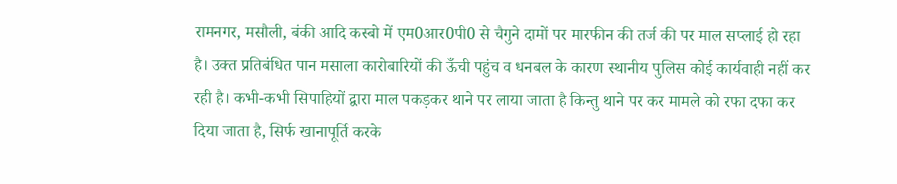रामनगर, मसौली, बंकी आदि कस्बो में एम0आर0पी0 से चैगुने दामों पर मारफीन की तर्ज की पर माल सप्लाई हो रहा है। उक्त प्रतिबंधित पान मसाला कारोबारियों की ऊँची पहुंच व धनबल के कारण स्थानीय पुलिस कोई कार्यवाही नहीं कर रही है। कभी-कभी सिपाहियों द्वारा माल पकड़कर थाने पर लाया जाता है किन्तु थाने पर कर मामले को रफा दफा कर दिया जाता है, सिर्फ खानापूर्ति करके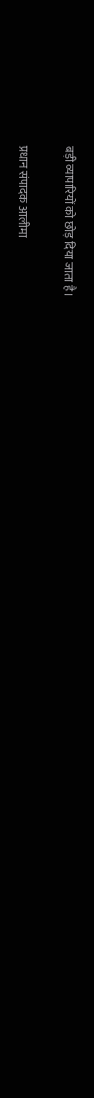बड़ी व्यापारियों को छोड़ दिया जाता है।

प्रधान संपादक आलीमा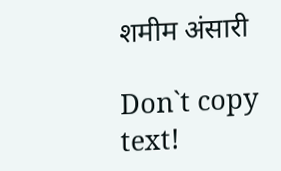शमीम अंसारी

Don`t copy text!